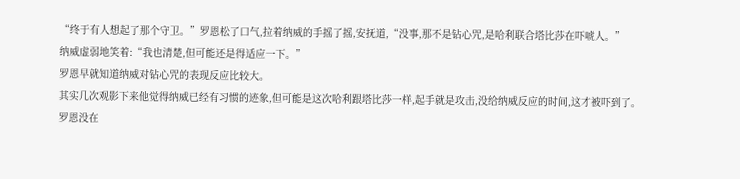“终于有人想起了那个守卫。”罗恩松了口气,拉着纳威的手摇了摇,安抚道,“没事,那不是钻心咒,是哈利联合塔比莎在吓唬人。”
纳威虚弱地笑着:“我也清楚,但可能还是得适应一下。”
罗恩早就知道纳威对钻心咒的表现反应比较大。
其实几次观影下来他觉得纳威已经有习惯的迹象,但可能是这次哈利跟塔比莎一样,起手就是攻击,没给纳威反应的时间,这才被吓到了。
罗恩没在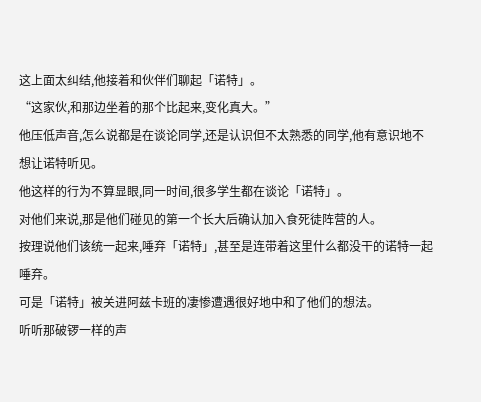这上面太纠结,他接着和伙伴们聊起「诺特」。
“这家伙,和那边坐着的那个比起来,变化真大。”
他压低声音,怎么说都是在谈论同学,还是认识但不太熟悉的同学,他有意识地不想让诺特听见。
他这样的行为不算显眼,同一时间,很多学生都在谈论「诺特」。
对他们来说,那是他们碰见的第一个长大后确认加入食死徒阵营的人。
按理说他们该统一起来,唾弃「诺特」,甚至是连带着这里什么都没干的诺特一起唾弃。
可是「诺特」被关进阿兹卡班的凄惨遭遇很好地中和了他们的想法。
听听那破锣一样的声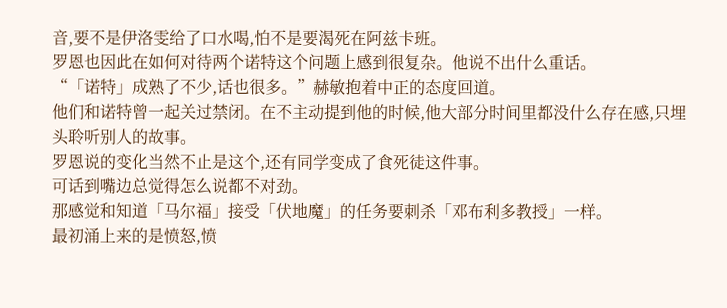音,要不是伊洛雯给了口水喝,怕不是要渴死在阿兹卡班。
罗恩也因此在如何对待两个诺特这个问题上感到很复杂。他说不出什么重话。
“「诺特」成熟了不少,话也很多。”赫敏抱着中正的态度回道。
他们和诺特曾一起关过禁闭。在不主动提到他的时候,他大部分时间里都没什么存在感,只埋头聆听别人的故事。
罗恩说的变化当然不止是这个,还有同学变成了食死徒这件事。
可话到嘴边总觉得怎么说都不对劲。
那感觉和知道「马尔福」接受「伏地魔」的任务要刺杀「邓布利多教授」一样。
最初涌上来的是愤怒,愤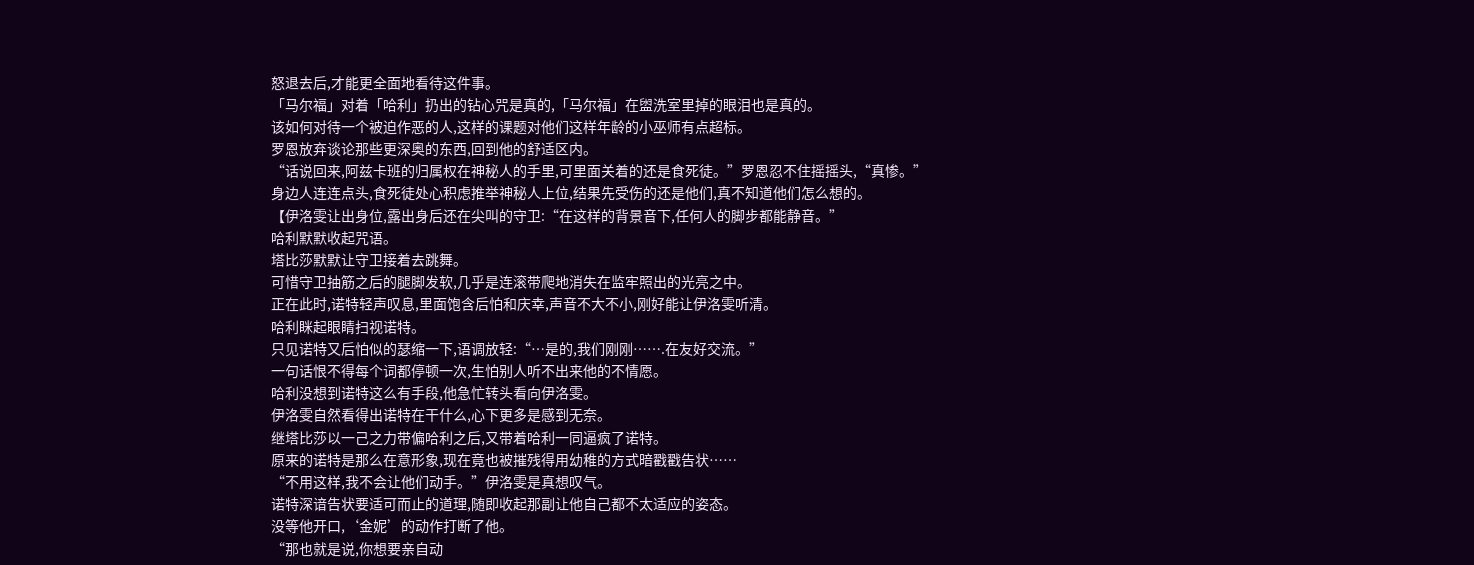怒退去后,才能更全面地看待这件事。
「马尔福」对着「哈利」扔出的钻心咒是真的,「马尔福」在盥洗室里掉的眼泪也是真的。
该如何对待一个被迫作恶的人,这样的课题对他们这样年龄的小巫师有点超标。
罗恩放弃谈论那些更深奥的东西,回到他的舒适区内。
“话说回来,阿兹卡班的归属权在神秘人的手里,可里面关着的还是食死徒。”罗恩忍不住摇摇头,“真惨。”
身边人连连点头,食死徒处心积虑推举神秘人上位,结果先受伤的还是他们,真不知道他们怎么想的。
【伊洛雯让出身位,露出身后还在尖叫的守卫:“在这样的背景音下,任何人的脚步都能静音。”
哈利默默收起咒语。
塔比莎默默让守卫接着去跳舞。
可惜守卫抽筋之后的腿脚发软,几乎是连滚带爬地消失在监牢照出的光亮之中。
正在此时,诺特轻声叹息,里面饱含后怕和庆幸,声音不大不小,刚好能让伊洛雯听清。
哈利眯起眼睛扫视诺特。
只见诺特又后怕似的瑟缩一下,语调放轻:“…是的,我们刚刚…….在友好交流。”
一句话恨不得每个词都停顿一次,生怕别人听不出来他的不情愿。
哈利没想到诺特这么有手段,他急忙转头看向伊洛雯。
伊洛雯自然看得出诺特在干什么,心下更多是感到无奈。
继塔比莎以一己之力带偏哈利之后,又带着哈利一同逼疯了诺特。
原来的诺特是那么在意形象,现在竟也被摧残得用幼稚的方式暗戳戳告状……
“不用这样,我不会让他们动手。”伊洛雯是真想叹气。
诺特深谙告状要适可而止的道理,随即收起那副让他自己都不太适应的姿态。
没等他开口,‘金妮’的动作打断了他。
“那也就是说,你想要亲自动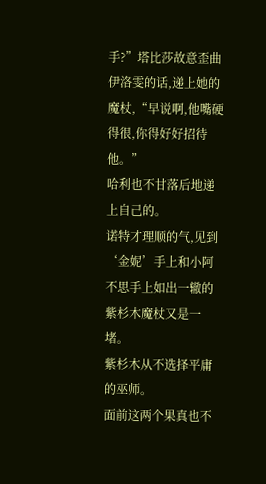手?”塔比莎故意歪曲伊洛雯的话,递上她的魔杖,“早说啊,他嘴硬得很,你得好好招待他。”
哈利也不甘落后地递上自己的。
诺特才理顺的气,见到‘金妮’手上和小阿不思手上如出一辙的紫杉木魔杖又是一堵。
紫杉木从不选择平庸的巫师。
面前这两个果真也不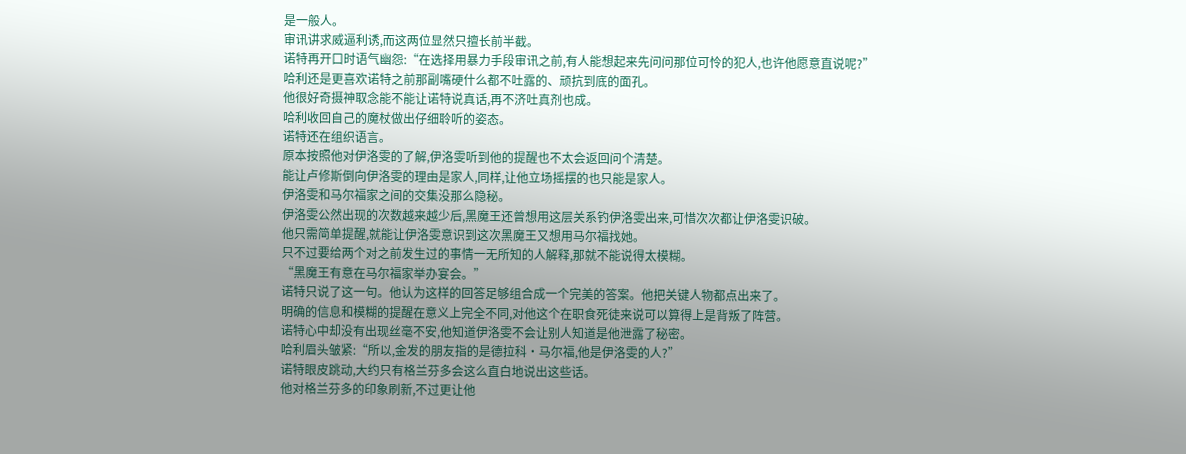是一般人。
审讯讲求威逼利诱,而这两位显然只擅长前半截。
诺特再开口时语气幽怨:“在选择用暴力手段审讯之前,有人能想起来先问问那位可怜的犯人,也许他愿意直说呢?”
哈利还是更喜欢诺特之前那副嘴硬什么都不吐露的、顽抗到底的面孔。
他很好奇摄神取念能不能让诺特说真话,再不济吐真剂也成。
哈利收回自己的魔杖做出仔细聆听的姿态。
诺特还在组织语言。
原本按照他对伊洛雯的了解,伊洛雯听到他的提醒也不太会返回问个清楚。
能让卢修斯倒向伊洛雯的理由是家人,同样,让他立场摇摆的也只能是家人。
伊洛雯和马尔福家之间的交集没那么隐秘。
伊洛雯公然出现的次数越来越少后,黑魔王还曾想用这层关系钓伊洛雯出来,可惜次次都让伊洛雯识破。
他只需简单提醒,就能让伊洛雯意识到这次黑魔王又想用马尔福找她。
只不过要给两个对之前发生过的事情一无所知的人解释,那就不能说得太模糊。
“黑魔王有意在马尔福家举办宴会。”
诺特只说了这一句。他认为这样的回答足够组合成一个完美的答案。他把关键人物都点出来了。
明确的信息和模糊的提醒在意义上完全不同,对他这个在职食死徒来说可以算得上是背叛了阵营。
诺特心中却没有出现丝毫不安,他知道伊洛雯不会让别人知道是他泄露了秘密。
哈利眉头皱紧:“所以,金发的朋友指的是德拉科·马尔福,他是伊洛雯的人?”
诺特眼皮跳动,大约只有格兰芬多会这么直白地说出这些话。
他对格兰芬多的印象刷新,不过更让他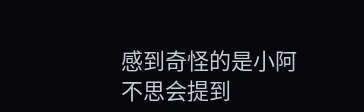感到奇怪的是小阿不思会提到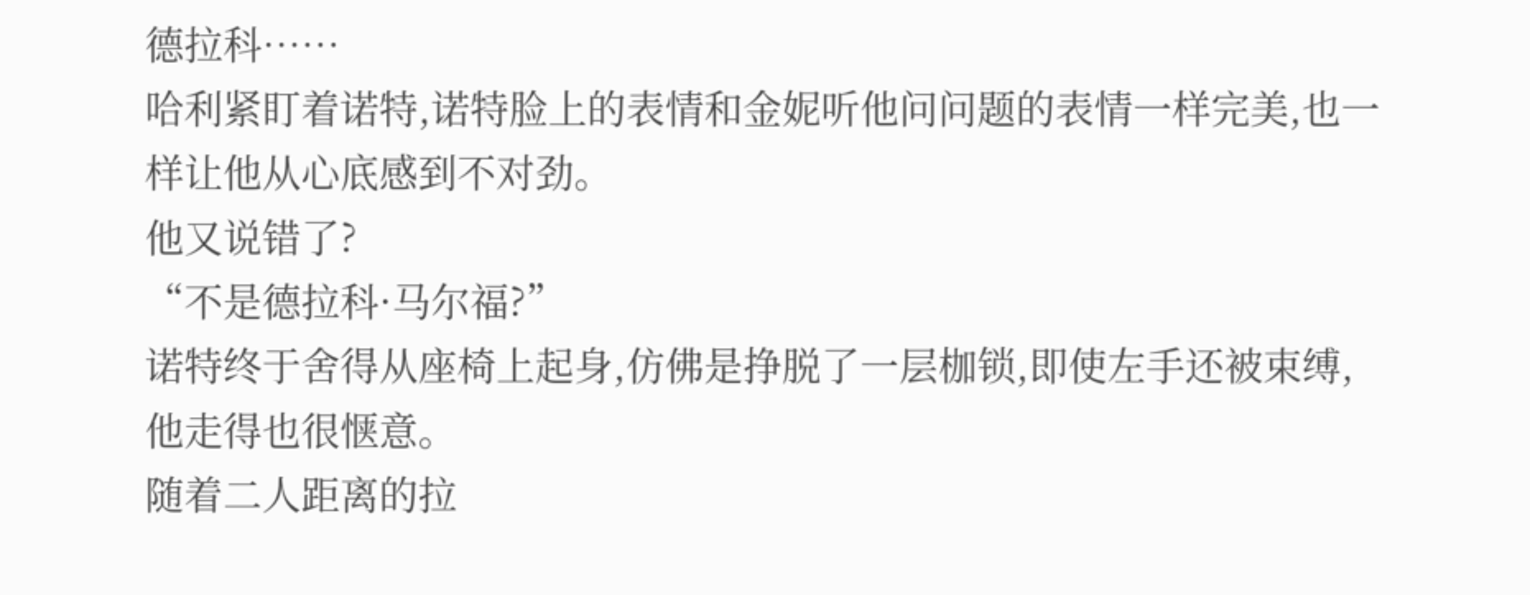德拉科……
哈利紧盯着诺特,诺特脸上的表情和金妮听他问问题的表情一样完美,也一样让他从心底感到不对劲。
他又说错了?
“不是德拉科·马尔福?”
诺特终于舍得从座椅上起身,仿佛是挣脱了一层枷锁,即使左手还被束缚,他走得也很惬意。
随着二人距离的拉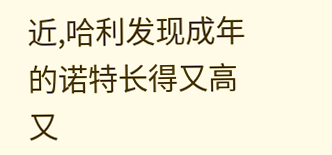近,哈利发现成年的诺特长得又高又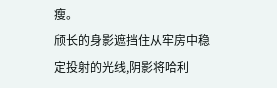瘦。
颀长的身影遮挡住从牢房中稳定投射的光线,阴影将哈利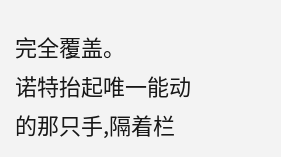完全覆盖。
诺特抬起唯一能动的那只手,隔着栏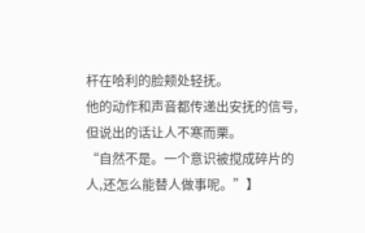杆在哈利的脸颊处轻抚。
他的动作和声音都传递出安抚的信号,但说出的话让人不寒而栗。
“自然不是。一个意识被搅成碎片的人,还怎么能替人做事呢。”】